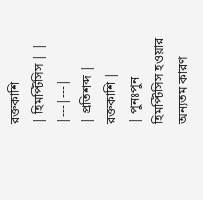রক্তকাশি
| হিমপ্টিসিস | |
|---|---|
| প্রতিশব্দ | রক্তকাশি |
| পুনঃপুন হিমপ্টিসিস হওয়ার অন্যতম কারণ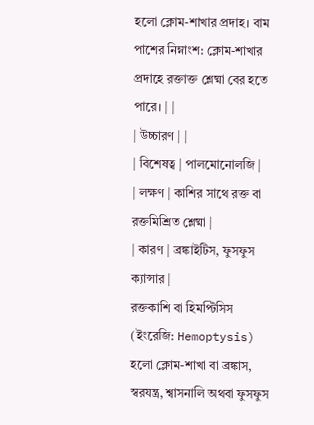হলো ক্লোম-শাখার প্রদাহ। বাম পাশের নিম্নাংশ: ক্লোম-শাখার প্রদাহে রক্তাক্ত শ্লেষ্মা বের হতে পারে। | |
| উচ্চারণ | |
| বিশেষত্ব | পালমোনোলজি |
| লক্ষণ | কাশির সাথে রক্ত বা রক্তমিশ্রিত শ্লেষ্মা |
| কারণ | ব্রঙ্কাইটিস, ফুসফুস ক্যান্সার |
রক্তকাশি বা হিমপ্টিসিস (ইংরেজি: Hemoptysis) হলো ক্লোম-শাখা বা ব্রঙ্কাস, স্বরযন্ত্র, শ্বাসনালি অথবা ফুসফুস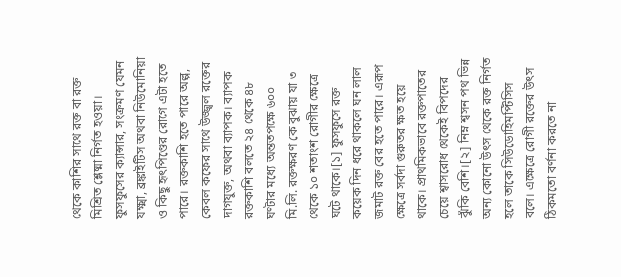থেকে কাশির সাথে রক্ত বা রক্ত মিশ্রিত শ্লেষ্মা নির্গত হওয়া। ফুসফুসের ক্যান্সার, সংক্রমণ যেমন যক্ষ্মা, ব্রঙ্কাইটিস অথবা নিউমোনিয়া ও কিছু হৃৎপিণ্ডের রোগে এটা হতে পারে। রক্তকাশি হতে পারে অল্প, কেবল কফের সাথে উজ্জ্বল রক্তের দাগযুক্ত, অথবা ব্যাপক। ব্যাপক রক্তকাশি বলতে ২৪ থেকে ৪৮ ঘণ্টার মধ্যে অন্ততপক্ষে ৬০০ মি.লি. রক্তক্ষরণ কে বুঝায় যা ৩ থেকে ১০ শতাংশ রোগীর ক্ষেত্রে ঘটে থাকে।[১] ফুসফুসে রক্ত কয়েক দিন ধরে থাকলে ঘন লাল জমাট রক্ত বের হতে পারে। এরূপ ক্ষেত্রে সর্বদা গুরুতর ক্ষত হয়ে থাকে। প্রাথমিকভাবে রক্তপাতের চেয়ে শ্বাসরোধ থেকেই বিপদের ঝুঁকি বেশি।[২] নিম্ন শ্বসন পথ ভিন্ন অন্য কোনো উৎস থেকে রক্ত নির্গত হলে তাকে সিউডোহিমপ্টিসিস বলে। এক্ষেত্রে রোগী রক্তের উৎস ঠিকমতো বর্ণনা করতে না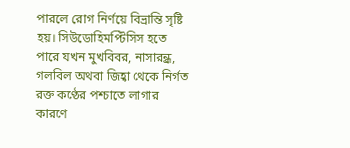পারলে রোগ নির্ণয়ে বিভ্রান্তি সৃষ্টি হয়। সিউডোহিমপ্টিসিস হতে পারে যখন মুখবিবর, নাসারন্ধ্র, গলবিল অথবা জিহ্বা থেকে নির্গত রক্ত কণ্ঠের পশ্চাতে লাগার কারণে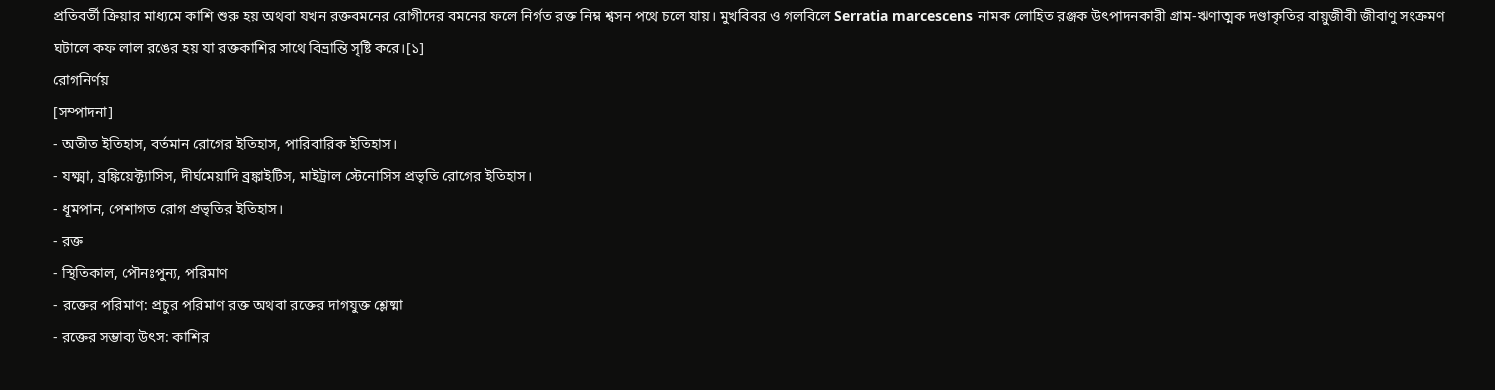প্রতিবর্তী ক্রিয়ার মাধ্যমে কাশি শুরু হয় অথবা যখন রক্তবমনের রোগীদের বমনের ফলে নির্গত রক্ত নিম্ন শ্বসন পথে চলে যায়। মুখবিবর ও গলবিলে Serratia marcescens নামক লোহিত রঞ্জক উৎপাদনকারী গ্রাম-ঋণাত্মক দণ্ডাকৃতির বায়ুজীবী জীবাণু সংক্রমণ ঘটালে কফ লাল রঙের হয় যা রক্তকাশির সাথে বিভ্রান্তি সৃষ্টি করে।[১]
রোগনির্ণয়
[সম্পাদনা]
- অতীত ইতিহাস, বর্তমান রোগের ইতিহাস, পারিবারিক ইতিহাস।
- যক্ষ্মা, ব্রঙ্কিয়েক্ট্যাসিস, দীর্ঘমেয়াদি ব্রঙ্কাইটিস, মাইট্রাল স্টেনোসিস প্রভৃতি রোগের ইতিহাস।
- ধূমপান, পেশাগত রোগ প্রভৃতির ইতিহাস।
- রক্ত
- স্থিতিকাল, পৌনঃপুন্য, পরিমাণ
- রক্তের পরিমাণ: প্রচুর পরিমাণ রক্ত অথবা রক্তের দাগযুক্ত শ্লেষ্মা
- রক্তের সম্ভাব্য উৎস: কাশির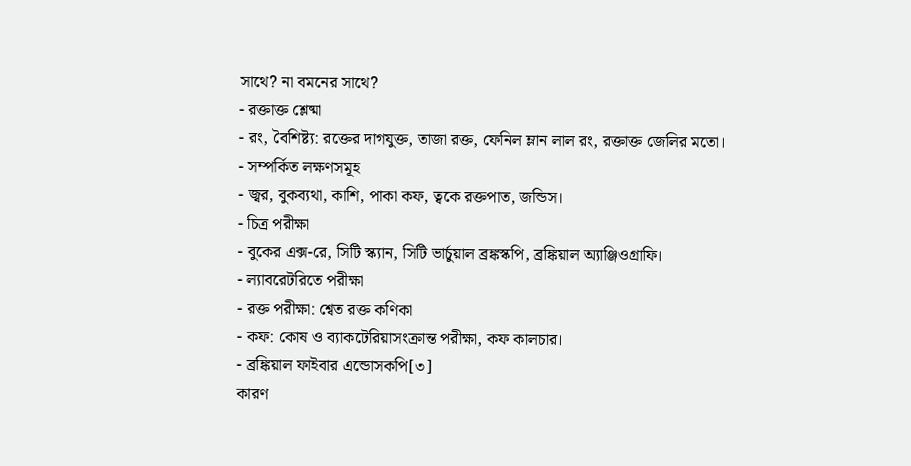সাথে? না বমনের সাথে?
- রক্তাক্ত শ্লেষ্মা
- রং, বৈশিষ্ট্য: রক্তের দাগযুক্ত, তাজা রক্ত, ফেনিল ম্লান লাল রং, রক্তাক্ত জেলির মতো।
- সম্পর্কিত লক্ষণসমূহ
- জ্বর, বুকব্যথা, কাশি, পাকা কফ, ত্বকে রক্তপাত, জন্ডিস।
- চিত্র পরীক্ষা
- বুকের এক্স-রে, সিটি স্ক্যান, সিটি ভার্চুয়াল ব্রঙ্কস্কপি, ব্রঙ্কিয়াল অ্যাঞ্জিওগ্রাফি।
- ল্যাবরেটরিতে পরীক্ষা
- রক্ত পরীক্ষা: শ্বেত রক্ত কণিকা
- কফ: কোষ ও ব্যাকটেরিয়াসংক্রান্ত পরীক্ষা, কফ কালচার।
- ব্রঙ্কিয়াল ফাইবার এন্ডোসকপি[৩]
কারণ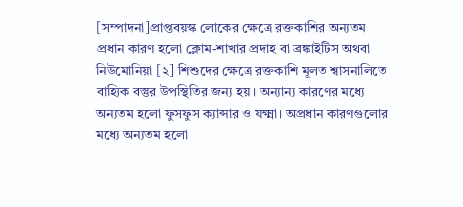[সম্পাদনা]প্রাপ্তবয়স্ক লোকের ক্ষেত্রে রক্তকাশির অন্যতম প্রধান কারণ হলো ক্লোম-শাখার প্রদাহ বা ব্রঙ্কাইটিস অথবা নিউমোনিয়া [২] শিশুদের ক্ষেত্রে রক্তকাশি মূলত শ্বাসনালিতে বাহ্যিক বস্তুর উপস্থিতির জন্য হয়। অন্যান্য কারণের মধ্যে অন্যতম হলো ফুসফুস ক্যান্সার ও যক্ষ্মা। অপ্রধান কারণগুলোর মধ্যে অন্যতম হলো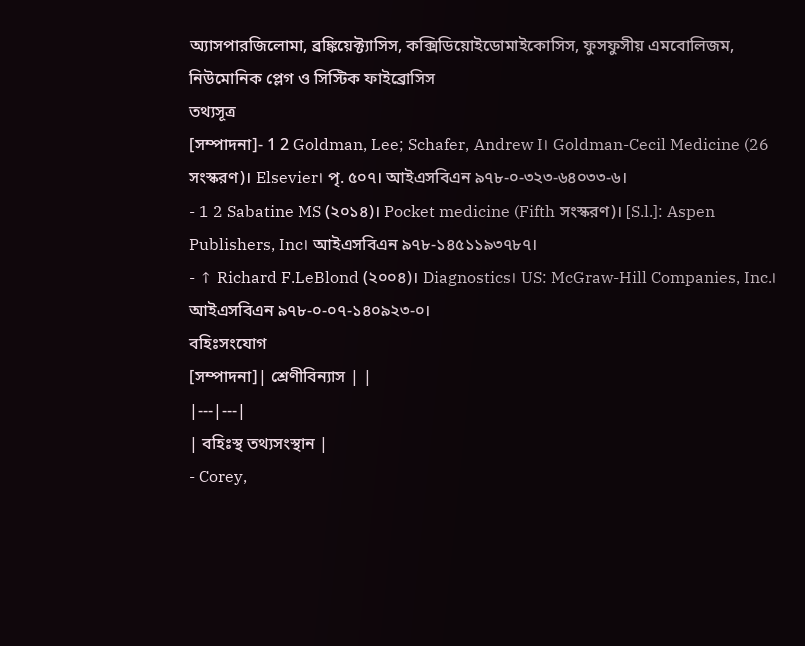অ্যাসপারজিলোমা, ব্রঙ্কিয়েক্ট্যাসিস, কক্সিডিয়োইডোমাইকোসিস, ফুসফুসীয় এমবোলিজম, নিউমোনিক প্লেগ ও সিস্টিক ফাইব্রোসিস
তথ্যসূত্র
[সম্পাদনা]- 1 2 Goldman, Lee; Schafer, Andrew I। Goldman-Cecil Medicine (26 সংস্করণ)। Elsevier। পৃ. ৫০৭। আইএসবিএন ৯৭৮-০-৩২৩-৬৪০৩৩-৬।
- 1 2 Sabatine MS (২০১৪)। Pocket medicine (Fifth সংস্করণ)। [S.l.]: Aspen Publishers, Inc। আইএসবিএন ৯৭৮-১৪৫১১৯৩৭৮৭।
- ↑ Richard F.LeBlond (২০০৪)। Diagnostics। US: McGraw-Hill Companies, Inc.। আইএসবিএন ৯৭৮-০-০৭-১৪০৯২৩-০।
বহিঃসংযোগ
[সম্পাদনা]| শ্রেণীবিন্যাস | |
|---|---|
| বহিঃস্থ তথ্যসংস্থান |
- Corey,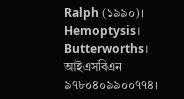Ralph (১৯৯০)। Hemoptysis। Butterworths। আইএসবিএন ৯৭৮০৪০৯৯০০৭৭৪।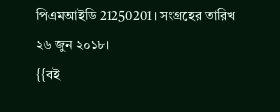পিএমআইডি 21250201। সংগ্রহের তারিখ ২৬ জুন ২০১৮।
{{বই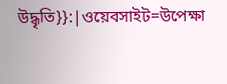উদ্ধৃতি}}:|ওয়েবসাইট=উপেক্ষা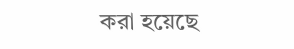করা হয়েছে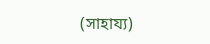(সাহায্য)